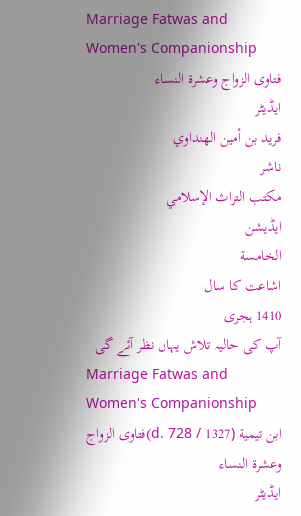Marriage Fatwas and Women's Companionship
فتاوى الزواج وعشرة النساء
ایڈیٹر
فريد بن أمين الهنداوي
ناشر
مكتب التراث الإسلامي
ایڈیشن
الخامسة
اشاعت کا سال
1410 ہجری
آپ کی حالیہ تلاش یہاں نظر آئے گی
Marriage Fatwas and Women's Companionship
ابن تيمية (d. 728 / 1327)فتاوى الزواج وعشرة النساء
ایڈیٹر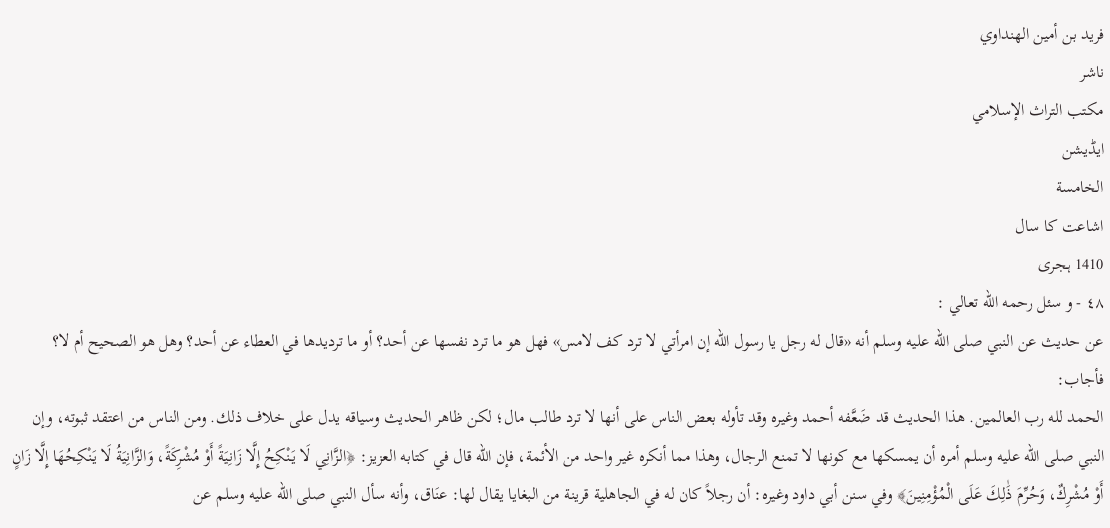فريد بن أمين الهنداوي
ناشر
مكتب التراث الإسلامي
ایڈیشن
الخامسة
اشاعت کا سال
1410 ہجری
٤٨ - و سئل رحمه الله تعالي :
عن حديث عن النبي صلى الله عليه وسلم أنه «قال له رجل يا رسول الله إن امرأتي لا ترد كف لامس» فهل هو ما ترد نفسها عن أحد؟ أو ما ترديدها في العطاء عن أحد؟ وهل هو الصحيح أم لا؟
فأجاب:
الحمد لله رب العالمين. هذا الحديث قد ضَعَّفه أحمد وغيره وقد تأوله بعض الناس على أنها لا ترد طالب مال؛ لكن ظاهر الحديث وسياقه يدل على خلاف ذلك. ومن الناس من اعتقد ثبوته، وإن النبي صلى الله عليه وسلم أمره أن يمسكها مع كونها لا تمنع الرجال، وهذا مما أنكره غير واحد من الأئمة، فإن الله قال في كتابه العزيز: ﴿الزَّانِي لَا يَنْكِحُ إِلَّا زَانِيَةً أَوْ مُشْرِكَةً، وَالزَّانِيَةُ لَا يَنْكِحُهَا إِلَّا زَانٍ أَوْ مُشْرِكٌ، وَحُرِّمَ ذَٰلِكَ عَلَى الْمُؤْمِنِينَ﴾ وفي سنن أبي داود وغيره: أن رجلاً كان له في الجاهلية قرينة من البغايا يقال لها: عنَاق، وأنه سأل النبي صلى الله عليه وسلم عن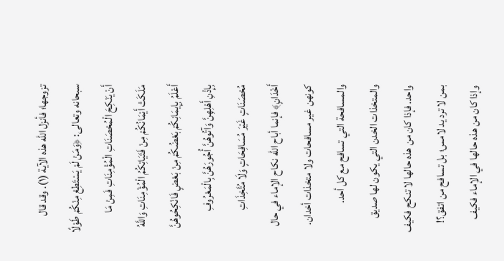تزوجها؛ فأنزل الله هذه الآية (١). وقد قال سبحانه وتعالى: ﴿وَمَنْ لَمْ يَسْتَطِعْ مِنْكُمْ طَوْلًا أَنْ يَنْكِحَ الْمُحْصَنَاتِ الْمُؤْمِنَاتِ فَمِنْ مَا مَلَكَتْ أَيْمَانُكُمْ مِنْ فَتَيَاتِكُمُ الْمُؤْمِنَاتِ وَاللَّهُ أَعْلَمُ بِإِيمَانِكُمْ بَعْضُكُمْ مِنْ بَعْضٍ فَانْكِحُوهُنَّ بِإِذْنِ أَهْلِهِنَّ وَآتُوهُنَّ أُجُورَهُنَّ بِالْمَعْرُوفِ مُحْصَنَاتٍ غَيْرَ مُسَافِحَاتٍ وَلَا مُتَّخِذَاتِ أَخْدَانٍ﴾ فإنما أباح الله نكاح الإماء في حال كونهن غير مسافحات ولا متخذات أخدان. والمسافحة التي تسافح مع كل أحد. والمتخذات الخدن التي يكون لها صديق واحد. فإذا كان من هذه حالها لا تنكح فكيف بمن لا ترد يد لامس؛ بل تسافح من اتفق؟! وإذا كان من هذه حالها في الإماء فكيف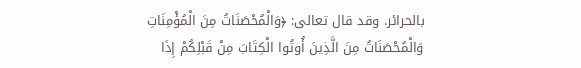بالحرائر. وقد قال تعالى: ﴿وَالْمُحْصَنَاتُ مِنَ الْمُؤْمِنَاتِ وَالْمُحْصَنَاتُ مِنَ الَّذِينَ أُوتُوا الْكِتَابَ مِنْ قَبْلِكُمْ إِذَا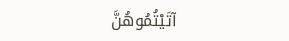آتَيْتُمُوهُنَّ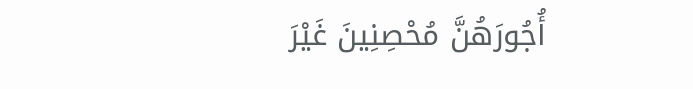أُجُورَهُنَّ مُحْصِنِينَ غَيْرَ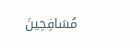مُسَافِحِينَ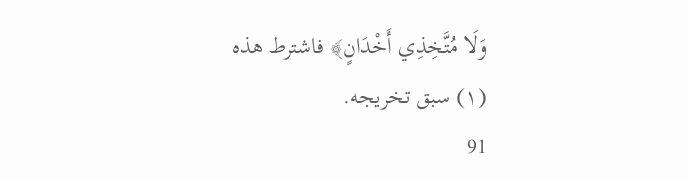وَلَا مُتَّخِذِي أَخْدَانٍ﴾ فاشترط هذه
(١) سبق تخريجه.
91